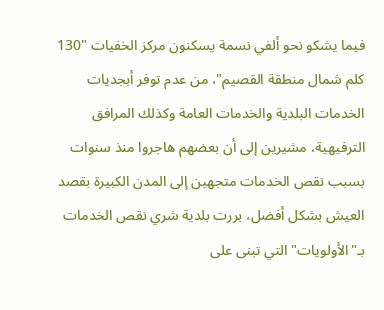فيما يشكو نحو ألفي نسمة يسكنون مركز الخفيات "130 كلم شمال منطقة القصيم"، من عدم توفر أبجديات الخدمات البلدية والخدمات العامة وكذلك المرافق الترفيهية، مشيرين إلى أن بعضهم هاجروا منذ سنوات بسبب نقص الخدمات متجهين إلى المدن الكبيرة بقصد العيش بشكل أفضل، بررت بلدية شري نقص الخدمات بـ"الأولويات" التي تبنى على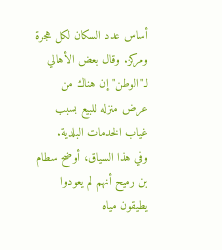أساس عدد السكان لكل هجرة ومركز. وقال بعض الأهالي لـ"الوطن" إن هناك من عرض منزله للبيع بسبب غياب الخدمات البلدية.
وفي هذا السياق، أوضح سطام بن رميح أنهم لم يعودوا يطيقون مياه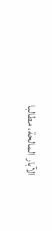الآبار المالحة، مطالبا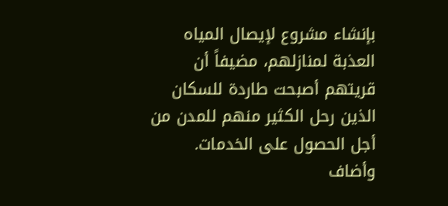بإنشاء مشروع لإيصال المياه العذبة لمنازلهم، مضيفاً أن قريتهم أصبحت طاردة للسكان الذين رحل الكثير منهم للمدن من أجل الحصول على الخدمات. وأضاف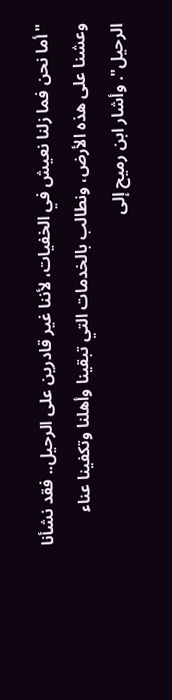"أما نحن فما زلنا نعيش في الخفيات، لأننا غير قادرين على الرحيل.. فقد نشأنا وعشنا على هذه الأرض، ونطالب بالخدمات التي تبقينا وأهلنا وتكفينا عناء الرحيل". وأشار ابن رميح إلى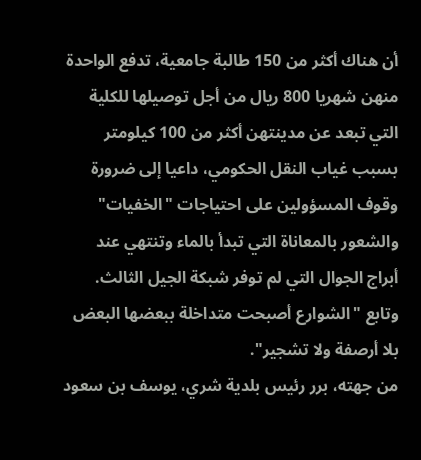أن هناك أكثر من 150 طالبة جامعية، تدفع الواحدة منهن شهريا 800 ريال من أجل توصيلها للكلية التي تبعد عن مدينتهن أكثر من 100 كيلومتر بسبب غياب النقل الحكومي، داعيا إلى ضرورة وقوف المسؤولين على احتياجات "الخفيات" والشعور بالمعاناة التي تبدأ بالماء وتنتهي عند أبراج الجوال التي لم توفر شبكة الجيل الثالث. وتابع "الشوارع أصبحت متداخلة ببعضها البعض بلا أرصفة ولا تشجير".
من جهته، برر رئيس بلدية شري، يوسف بن سعود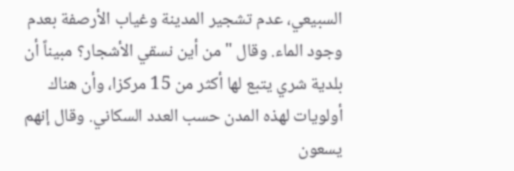السبيعي، عدم تشجير المدينة وغياب الأرصفة بعدم وجود الماء. وقال "من أين نسقي الأشجار؟ مبيناً أن بلدية شري يتبع لها أكثر من 15 مركزا، وأن هناك أولويات لهذه المدن حسب العدد السكاني. وقال إنهم يسعون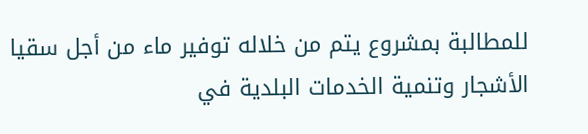للمطالبة بمشروع يتم من خلاله توفير ماء من أجل سقيا الأشجار وتنمية الخدمات البلدية في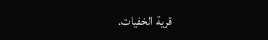قرية الخفيات.